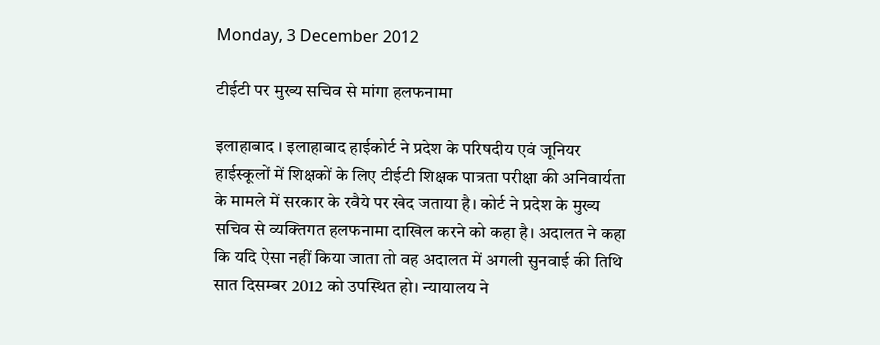Monday, 3 December 2012

टीईटी पर मुख्य सचिव से मांगा हलफनामा

इलाहाबाद । इलाहाबाद हाईकोर्ट ने प्रदेश के परिषदीय एवं जूनियर हाईस्कूलों में शिक्षकों के लिए टीईटी शिक्षक पात्रता परीक्षा की अनिवार्यता के मामले में सरकार के रवैये पर खेद जताया है। कोर्ट ने प्रदेश के मुख्य सचिव से व्यक्तिगत हलफनामा दाखिल करने को कहा है। अदालत ने कहा कि यदि ऐसा नहीं किया जाता तो वह अदालत में अगली सुनवाई की तिथि सात दिसम्बर 2012 को उपस्थित हो। न्यायालय ने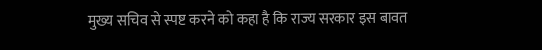मुख्य सचिव से स्पष्ट करने को कहा है कि राज्य सरकार इस बावत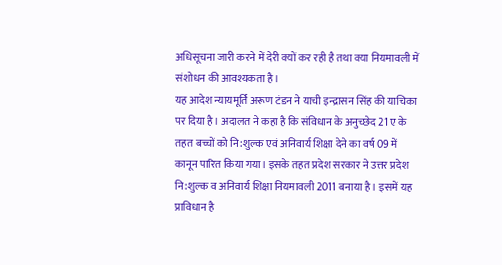अधिसूचना जारी करने में देरी क्यों कर रही है तथा क्या नियमावली में संशोधन की आवश्यकता है।
यह आदेश न्यायमूर्ति अरूण टंडन ने याची इन्द्रासन सिंह की याचिका पर दिया है। अदालत ने कहा है कि संविधान के अनुच्छेद 21 ए के तहत बच्चों को नि:शुल्क एवं अनिवार्य शिक्षा देने का वर्ष 09 में कानून पारित किया गया। इसके तहत प्रदेश सरकार ने उत्तर प्रदेश नि:शुल्क व अनिवार्य शिक्षा नियमावली 2011 बनाया है। इसमें यह प्राविधान है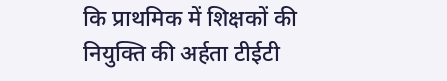कि प्राथमिक में शिक्षकों की नियुक्ति की अर्हता टीईटी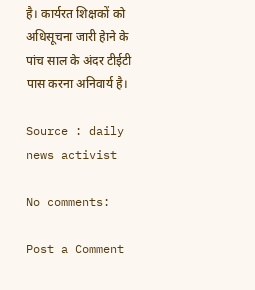है। कार्यरत शिक्षकों को अधिसूचना जारी हेाने के पांच साल के अंदर टीईटी पास करना अनिवार्य है।

Source : daily news activist

No comments:

Post a Comment